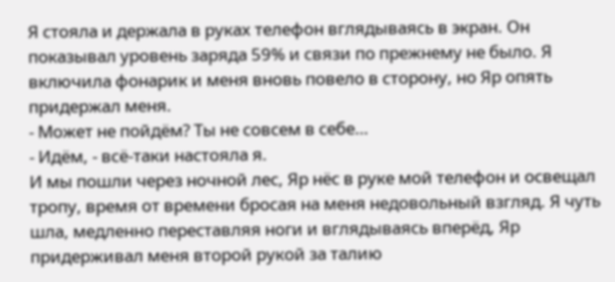Я стояла и держала в руках телефон вглядываясь в экран. Он показывал уровень заряда 59% и связи по прежнему не было. Я включила фонарик и меня вновь повело в сторону, но Яр опять придержал меня.
- Может не пойдём? Ты не совсем в себе…
- Идём, - всё-таки настояла я.
И мы пошли через ночной лес, Яр нёс в руке мой телефон и освещал тропу, время от времени бросая на меня недовольный взгляд. Я чуть шла, медленно переставляя ноги и вглядываясь вперёд, Яр придерживал меня второй рукой за талию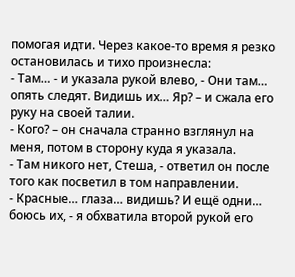помогая идти. Через какое-то время я резко остановилась и тихо произнесла:
- Там… - и указала рукой влево, - Они там… опять следят. Видишь их… Яр? – и сжала его руку на своей талии.
- Кого? – он сначала странно взглянул на меня, потом в сторону куда я указала.
- Там никого нет, Стеша, - ответил он после того как посветил в том направлении.
- Красные… глаза… видишь? И ещё одни… боюсь их, - я обхватила второй рукой его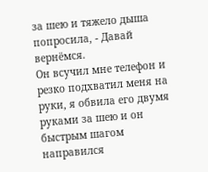за шею и тяжело дыша попросила, - Давай вернёмся.
Он всучил мне телефон и резко подхватил меня на руки, я обвила его двумя руками за шею и он быстрым шагом направился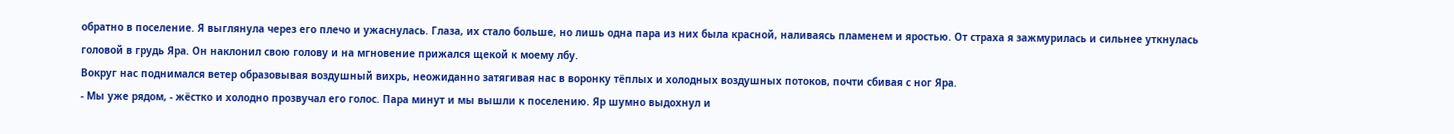обратно в поселение. Я выглянула через его плечо и ужаснулась. Глаза, их стало больше, но лишь одна пара из них была красной, наливаясь пламенем и яростью. От страха я зажмурилась и сильнее уткнулась головой в грудь Яра. Он наклонил свою голову и на мгновение прижался щекой к моему лбу.
Вокруг нас поднимался ветер образовывая воздушный вихрь, неожиданно затягивая нас в воронку тёплых и холодных воздушных потоков, почти сбивая с ног Яра.
- Мы уже рядом, - жёстко и холодно прозвучал его голос. Пара минут и мы вышли к поселению. Яр шумно выдохнул и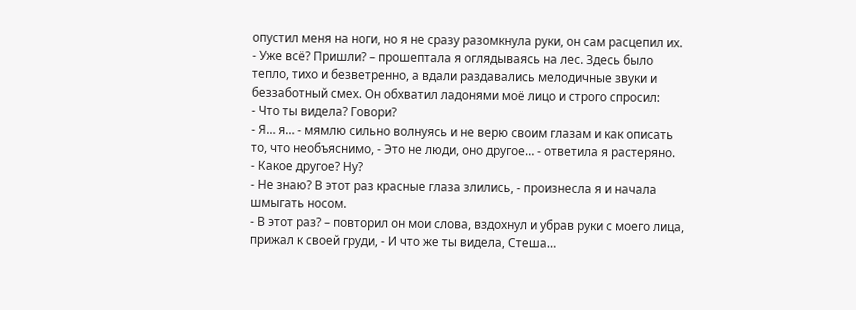опустил меня на ноги, но я не сразу разомкнула руки, он сам расцепил их.
- Уже всё? Пришли? – прошептала я оглядываясь на лес. Здесь было тепло, тихо и безветренно, а вдали раздавались мелодичные звуки и беззаботный смех. Он обхватил ладонями моё лицо и строго спросил:
- Что ты видела? Говори?
- Я… я… - мямлю сильно волнуясь и не верю своим глазам и как описать то, что необъяснимо, - Это не люди, оно другое… - ответила я растеряно.
- Какое другое? Ну?
- Не знаю? В этот раз красные глаза злились, - произнесла я и начала шмыгать носом.
- В этот раз? – повторил он мои слова, вздохнул и убрав руки с моего лица, прижал к своей груди, - И что же ты видела, Стеша…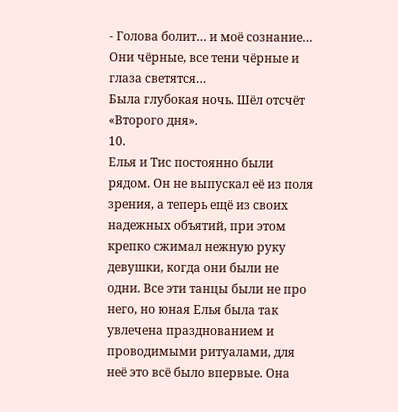- Голова болит… и моё сознание… Они чёрные, все тени чёрные и глаза светятся…
Была глубокая ночь. Шёл отсчёт «Второго дня».
10.
Елья и Тис постоянно были рядом. Он не выпускал её из поля зрения, а теперь ещё из своих надежных объятий, при этом крепко сжимал нежную руку девушки, когда они были не одни. Все эти танцы были не про него, но юная Елья была так увлечена празднованием и проводимыми ритуалами, для неё это всё было впервые. Она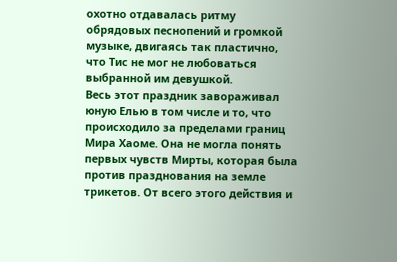охотно отдавалась ритму обрядовых песнопений и громкой музыке, двигаясь так пластично, что Тис не мог не любоваться выбранной им девушкой.
Весь этот праздник завораживал юную Елью в том числе и то, что происходило за пределами границ Мира Хаоме. Она не могла понять первых чувств Мирты, которая была против празднования на земле трикетов. От всего этого действия и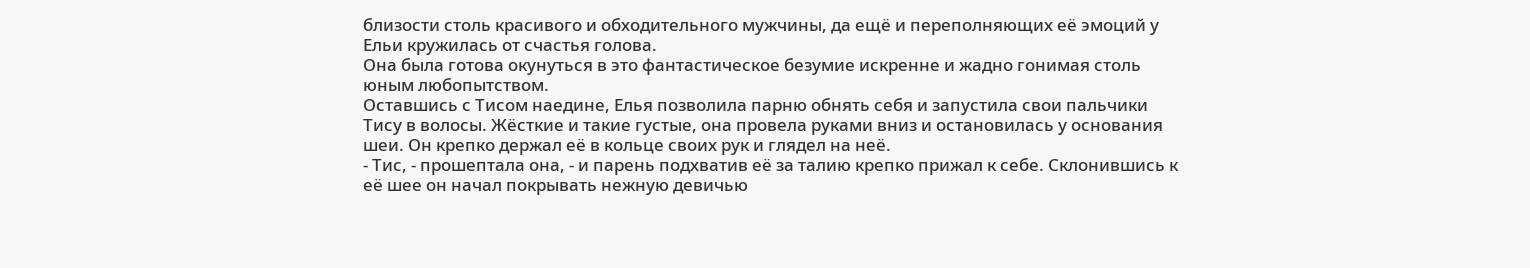близости столь красивого и обходительного мужчины, да ещё и переполняющих её эмоций у Ельи кружилась от счастья голова.
Она была готова окунуться в это фантастическое безумие искренне и жадно гонимая столь юным любопытством.
Оставшись с Тисом наедине, Елья позволила парню обнять себя и запустила свои пальчики Тису в волосы. Жёсткие и такие густые, она провела руками вниз и остановилась у основания шеи. Он крепко держал её в кольце своих рук и глядел на неё.
- Тис, - прошептала она, - и парень подхватив её за талию крепко прижал к себе. Склонившись к её шее он начал покрывать нежную девичью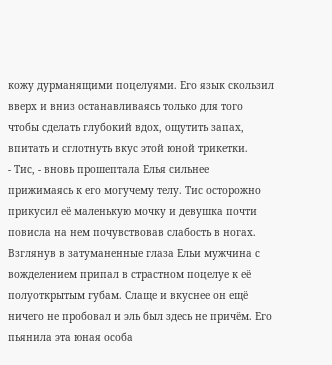кожу дурманящими поцелуями. Его язык скользил вверх и вниз останавливаясь только для того чтобы сделать глубокий вдох, ощутить запах, впитать и сглотнуть вкус этой юной трикетки.
- Тис, - вновь прошептала Елья сильнее прижимаясь к его могучему телу. Тис осторожно прикусил её маленькую мочку и девушка почти повисла на нем почувствовав слабость в ногах. Взглянув в затуманенные глаза Ельи мужчина с вожделением припал в страстном поцелуе к её полуоткрытым губам. Слаще и вкуснее он ещё ничего не пробовал и эль был здесь не причём. Его пьянила эта юная особа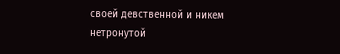своей девственной и никем нетронутой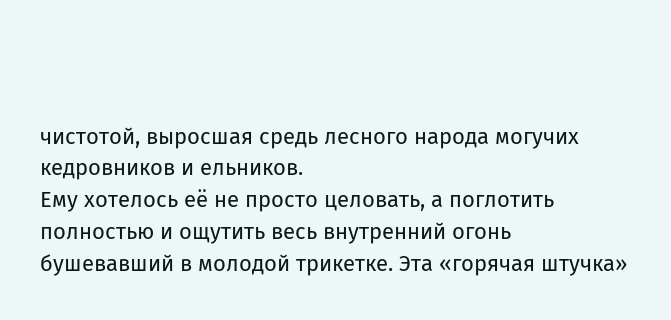чистотой, выросшая средь лесного народа могучих кедровников и ельников.
Ему хотелось её не просто целовать, а поглотить полностью и ощутить весь внутренний огонь бушевавший в молодой трикетке. Эта «горячая штучка»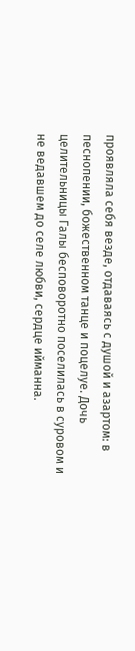проявляла себя везде, отдаваясь с душой и азартом: в песнопении, божественном танце и поцелуе. Дочь целительницы Галы бесповоротно поселилась в суровом и не ведавшем до селе любви, сердце ийманна.